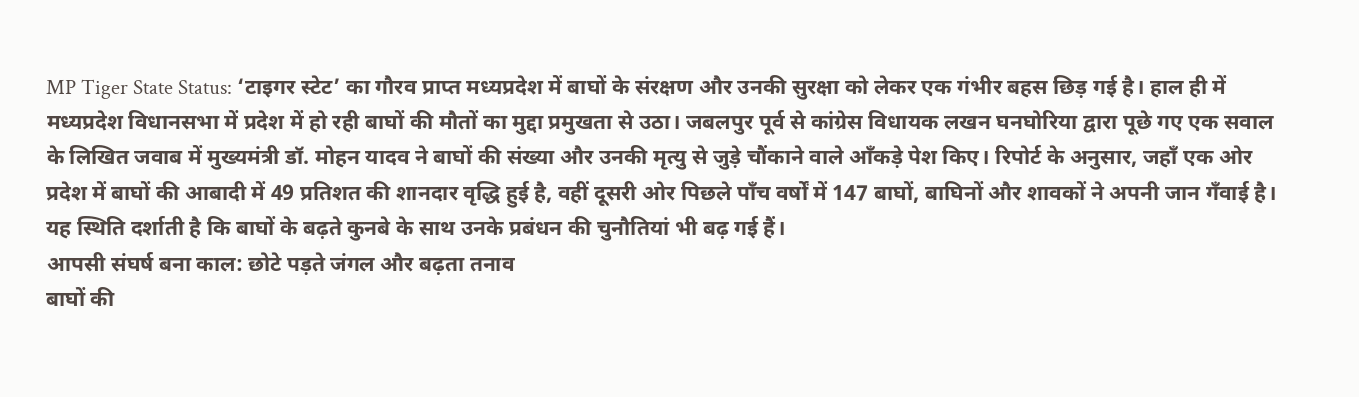MP Tiger State Status: ‘टाइगर स्टेट’ का गौरव प्राप्त मध्यप्रदेश में बाघों के संरक्षण और उनकी सुरक्षा को लेकर एक गंभीर बहस छिड़ गई है। हाल ही में मध्यप्रदेश विधानसभा में प्रदेश में हो रही बाघों की मौतों का मुद्दा प्रमुखता से उठा। जबलपुर पूर्व से कांग्रेस विधायक लखन घनघोरिया द्वारा पूछे गए एक सवाल के लिखित जवाब में मुख्यमंत्री डॉ. मोहन यादव ने बाघों की संख्या और उनकी मृत्यु से जुड़े चौंकाने वाले आँकड़े पेश किए। रिपोर्ट के अनुसार, जहाँ एक ओर प्रदेश में बाघों की आबादी में 49 प्रतिशत की शानदार वृद्धि हुई है, वहीं दूसरी ओर पिछले पाँच वर्षों में 147 बाघों, बाघिनों और शावकों ने अपनी जान गँवाई है। यह स्थिति दर्शाती है कि बाघों के बढ़ते कुनबे के साथ उनके प्रबंधन की चुनौतियां भी बढ़ गई हैं।
आपसी संघर्ष बना काल: छोटे पड़ते जंगल और बढ़ता तनाव
बाघों की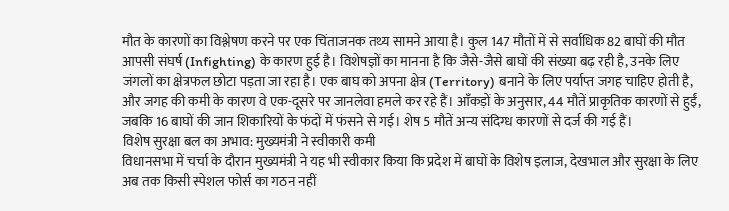मौत के कारणों का विश्लेषण करने पर एक चिंताजनक तथ्य सामने आया है। कुल 147 मौतों में से सर्वाधिक 82 बाघों की मौत आपसी संघर्ष (Infighting) के कारण हुई है। विशेषज्ञों का मानना है कि जैसे-जैसे बाघों की संख्या बढ़ रही है, उनके लिए जंगलों का क्षेत्रफल छोटा पड़ता जा रहा है। एक बाघ को अपना क्षेत्र (Territory) बनाने के लिए पर्याप्त जगह चाहिए होती है, और जगह की कमी के कारण वे एक-दूसरे पर जानलेवा हमले कर रहे हैं। आँकड़ों के अनुसार, 44 मौतें प्राकृतिक कारणों से हुईं, जबकि 16 बाघों की जान शिकारियों के फंदों में फंसने से गई। शेष 5 मौतें अन्य संदिग्ध कारणों से दर्ज की गई हैं।
विशेष सुरक्षा बल का अभाव: मुख्यमंत्री ने स्वीकारी कमी
विधानसभा में चर्चा के दौरान मुख्यमंत्री ने यह भी स्वीकार किया कि प्रदेश में बाघों के विशेष इलाज, देखभाल और सुरक्षा के लिए अब तक किसी स्पेशल फोर्स का गठन नहीं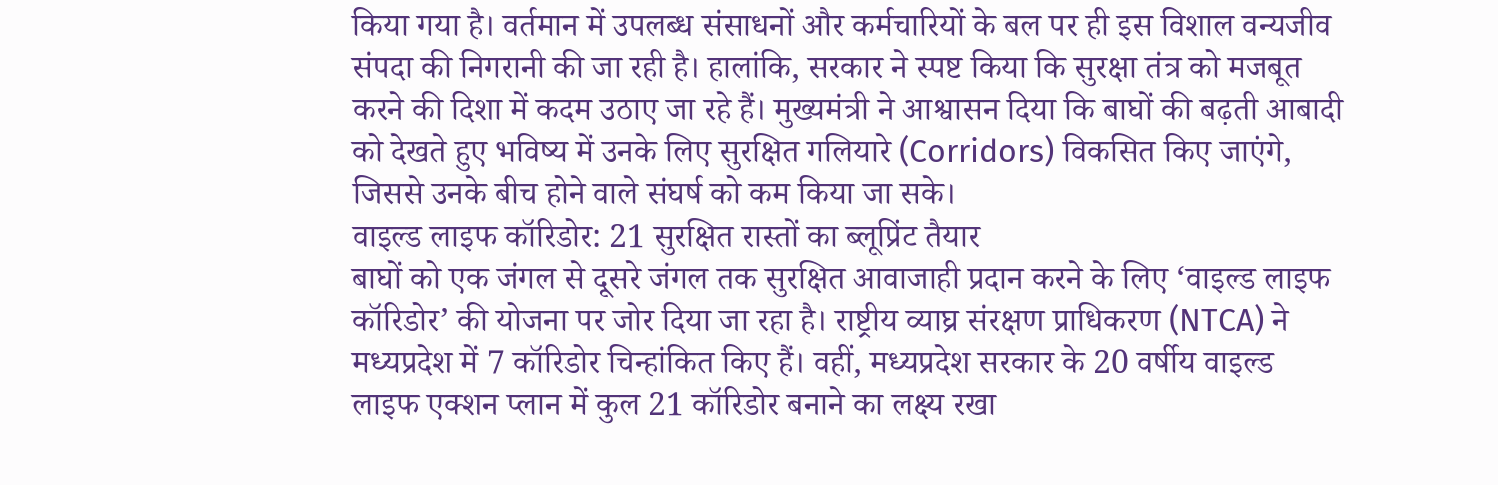किया गया है। वर्तमान में उपलब्ध संसाधनों और कर्मचारियों के बल पर ही इस विशाल वन्यजीव संपदा की निगरानी की जा रही है। हालांकि, सरकार ने स्पष्ट किया कि सुरक्षा तंत्र को मजबूत करने की दिशा में कदम उठाए जा रहे हैं। मुख्यमंत्री ने आश्वासन दिया कि बाघों की बढ़ती आबादी को देखते हुए भविष्य में उनके लिए सुरक्षित गलियारे (Corridors) विकसित किए जाएंगे, जिससे उनके बीच होने वाले संघर्ष को कम किया जा सके।
वाइल्ड लाइफ कॉरिडोर: 21 सुरक्षित रास्तों का ब्लूप्रिंट तैयार
बाघों को एक जंगल से दूसरे जंगल तक सुरक्षित आवाजाही प्रदान करने के लिए ‘वाइल्ड लाइफ कॉरिडोर’ की योजना पर जोर दिया जा रहा है। राष्ट्रीय व्याघ्र संरक्षण प्राधिकरण (NTCA) ने मध्यप्रदेश में 7 कॉरिडोर चिन्हांकित किए हैं। वहीं, मध्यप्रदेश सरकार के 20 वर्षीय वाइल्ड लाइफ एक्शन प्लान में कुल 21 कॉरिडोर बनाने का लक्ष्य रखा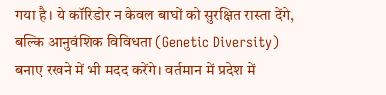गया है। ये कॉरिडोर न केवल बाघों को सुरक्षित रास्ता देंगे, बल्कि आनुवंशिक विविधता (Genetic Diversity) बनाए रखने में भी मदद करेंगे। वर्तमान में प्रदेश में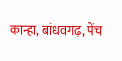कान्हा, बांधवगढ़, पेंच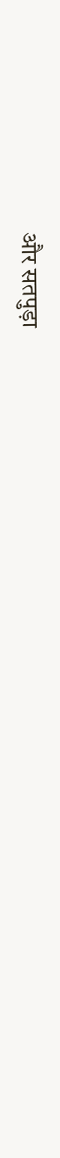और सतपुड़ा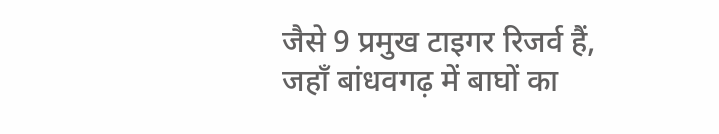जैसे 9 प्रमुख टाइगर रिजर्व हैं, जहाँ बांधवगढ़ में बाघों का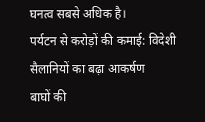घनत्व सबसे अधिक है।
पर्यटन से करोड़ों की कमाई: विदेशी सैलानियों का बढ़ा आकर्षण
बाघों की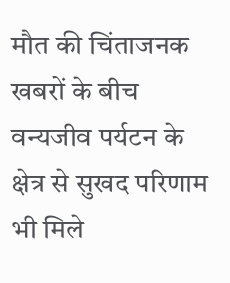मौत की चिंताजनक खबरों के बीच वन्यजीव पर्यटन के क्षेत्र से सुखद परिणाम भी मिले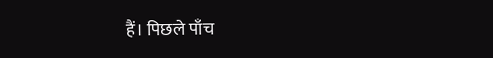हैं। पिछले पाँच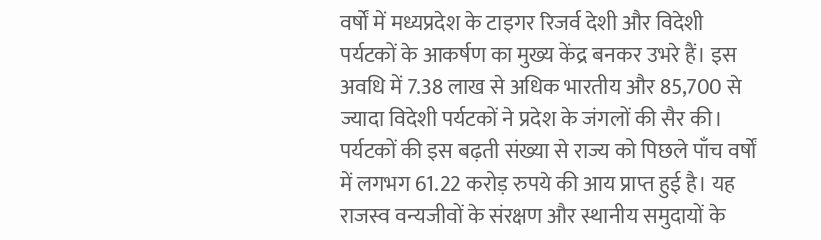वर्षों में मध्यप्रदेश के टाइगर रिजर्व देशी और विदेशी पर्यटकों के आकर्षण का मुख्य केंद्र बनकर उभरे हैं। इस अवधि में 7.38 लाख से अधिक भारतीय और 85,700 से ज्यादा विदेशी पर्यटकों ने प्रदेश के जंगलों की सैर की। पर्यटकों की इस बढ़ती संख्या से राज्य को पिछले पाँच वर्षों में लगभग 61.22 करोड़ रुपये की आय प्राप्त हुई है। यह राजस्व वन्यजीवों के संरक्षण और स्थानीय समुदायों के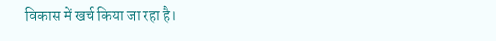विकास में खर्च किया जा रहा है।